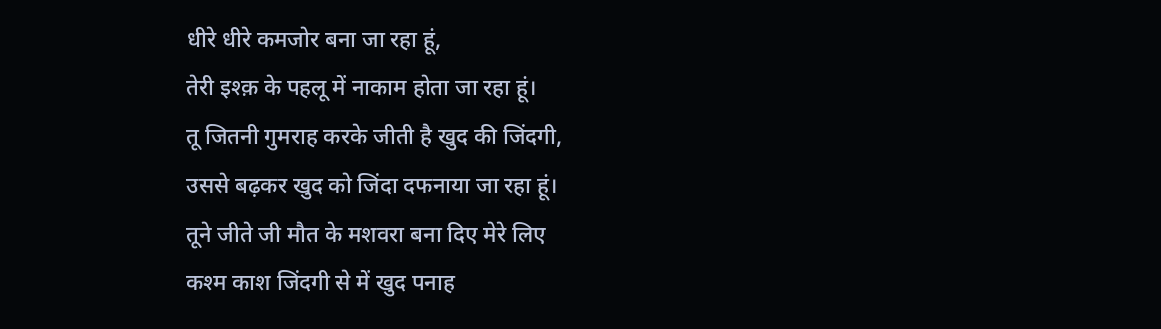धीरे धीरे कमजोर बना जा रहा हूं,
तेरी इश्क़ के पहलू में नाकाम होता जा रहा हूं।
तू जितनी गुमराह करके जीती है खुद की जिंदगी,
उससे बढ़कर खुद को जिंदा दफनाया जा रहा हूं।
तूने जीते जी मौत के मशवरा बना दिए मेरे लिए
कश्म काश जिंदगी से में खुद पनाह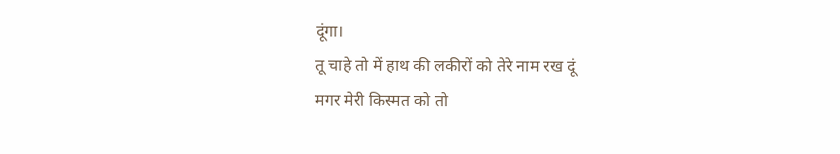दूंगा।
तू चाहे तो में हाथ की लकीरों को तेरे नाम रख दूं
मगर मेरी किस्मत को तो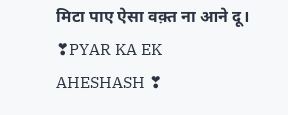मिटा पाए ऐसा वक़्त ना आने दू।
❣PYAR KA EK AHESHASH ❣